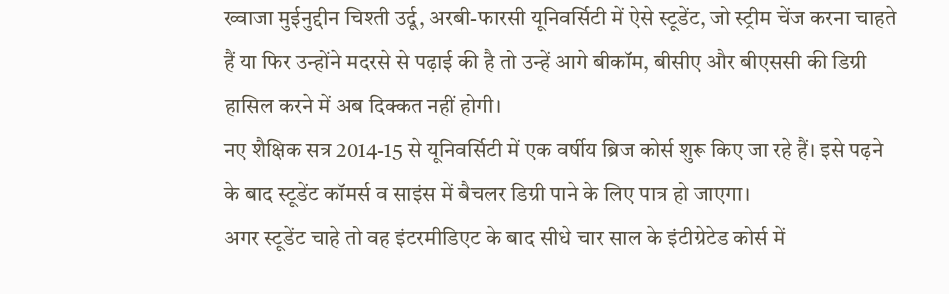ख्वाजा मुईनुद्दीन चिश्ती उर्दू, अरबी-फारसी यूनिवर्सिटी में ऐसे स्टूडेंट, जो स्ट्रीम चेंज करना चाहते हैं या फिर उन्होंने मदरसे से पढ़ाई की है तो उन्हें आगे बीकॉम, बीसीए और बीएससी की डिग्री हासिल करने में अब दिक्कत नहीं होगी।
नए शैक्षिक सत्र 2014-15 से यूनिवर्सिटी में एक वर्षीय ब्रिज कोर्स शुरू किए जा रहे हैं। इसे पढ़ने के बाद स्टूडेंट कॉमर्स व साइंस में बैचलर डिग्री पाने के लिए पात्र हो जाएगा।
अगर स्टूडेंट चाहे तो वह इंटरमीडिएट के बाद सीधे चार साल के इंटीग्रेटेड कोर्स में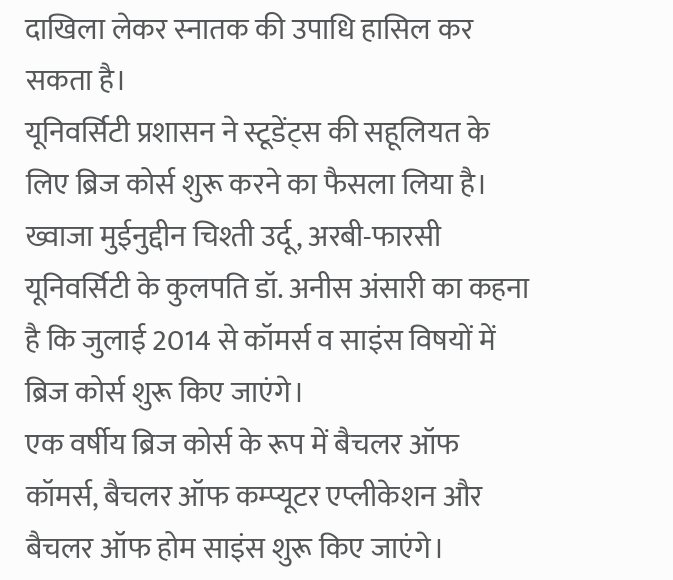दाखिला लेकर स्नातक की उपाधि हासिल कर सकता है।
यूनिवर्सिटी प्रशासन ने स्टूडेंट्स की सहूलियत के लिए ब्रिज कोर्स शुरू करने का फैसला लिया है।
ख्वाजा मुईनुद्दीन चिश्ती उर्दू, अरबी-फारसी यूनिवर्सिटी के कुलपति डॉ. अनीस अंसारी का कहना है कि जुलाई 2014 से कॉमर्स व साइंस विषयों में ब्रिज कोर्स शुरू किए जाएंगे।
एक वर्षीय ब्रिज कोर्स के रूप में बैचलर ऑफ कॉमर्स, बैचलर ऑफ कम्प्यूटर एप्लीकेशन और बैचलर ऑफ होम साइंस शुरू किए जाएंगे।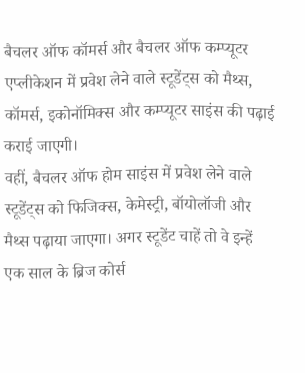बैचलर ऑफ कॉमर्स और बैचलर ऑफ कम्प्यूटर एप्लीकेशन में प्रवेश लेने वाले स्टूडेंट्स को मैथ्स, कॉमर्स, इकोनॉमिक्स और कम्प्यूटर साइंस की पढ़ाई कराई जाएगी।
वहीं, बैचलर ऑफ होम साइंस में प्रवेश लेने वाले स्टूडेंट्स को फिजिक्स, केमेस्ट्री, बॉयोलॉजी और मैथ्स पढ़ाया जाएगा। अगर स्टूडेंट चाहें तो वे इन्हें एक साल के ब्रिज कोर्स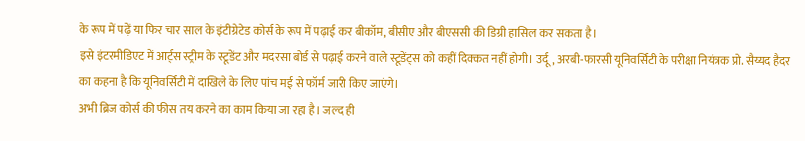के रूप में पढ़ें या फिर चार साल के इंटीग्रेटेड कोर्स के रूप में पढ़ाई कर बीकॉम, बीसीए और बीएससी की डिग्री हासिल कर सकता है।
इसे इंटरमीडिएट में आर्ट्स स्ट्रीम के स्टूडेंट और मदरसा बोर्ड से पढ़ाई करने वाले स्टूडेंट्स को कहीं दिक्कत नहीं होगी। उर्दू, अरबी-फारसी यूनिवर्सिटी के परीक्षा नियंत्रक प्रो. सैय्यद हैदर का कहना है कि यूनिवर्सिटी में दाखिले के लिए पांच मई से फॉर्म जारी किए जाएंगे।
अभी ब्रिज कोर्स की फीस तय करने का काम किया जा रहा है। जल्द ही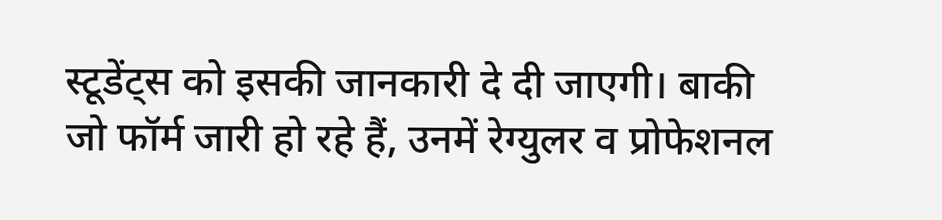स्टूडेंट्स को इसकी जानकारी दे दी जाएगी। बाकी जो फॉर्म जारी हो रहे हैं, उनमें रेग्युलर व प्रोफेशनल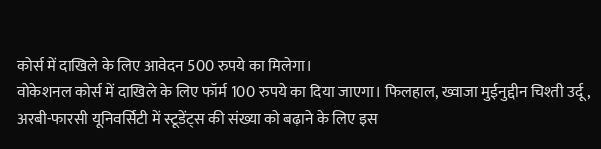कोर्स में दाखिले के लिए आवेदन 500 रुपये का मिलेगा।
वोकेशनल कोर्स में दाखिले के लिए फॉर्म 100 रुपये का दिया जाएगा। फिलहाल, ख्वाजा मुईनुद्दीन चिश्ती उर्दू, अरबी-फारसी यूनिवर्सिटी में स्टूडेंट्स की संख्या को बढ़ाने के लिए इस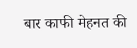बार काफी मेहनत की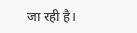जा रही है।